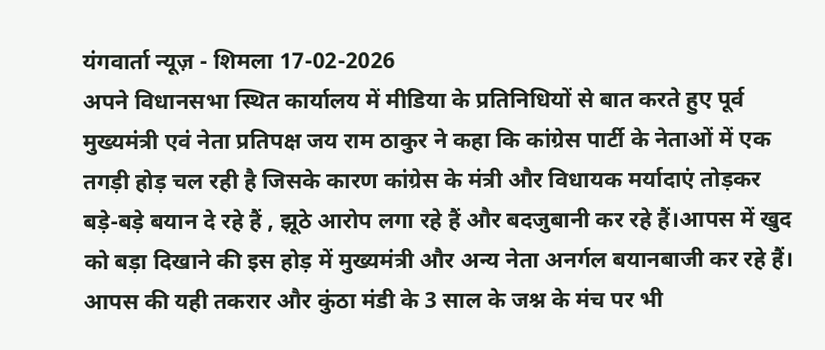यंगवार्ता न्यूज़ - शिमला 17-02-2026
अपने विधानसभा स्थित कार्यालय में मीडिया के प्रतिनिधियों से बात करते हुए पूर्व मुख्यमंत्री एवं नेता प्रतिपक्ष जय राम ठाकुर ने कहा कि कांग्रेस पार्टी के नेताओं में एक तगड़ी होड़ चल रही है जिसके कारण कांग्रेस के मंत्री और विधायक मर्यादाएं तोड़कर बड़े-बड़े बयान दे रहे हैं , झूठे आरोप लगा रहे हैं और बदजुबानी कर रहे हैं।आपस में खुद को बड़ा दिखाने की इस होड़ में मुख्यमंत्री और अन्य नेता अनर्गल बयानबाजी कर रहे हैं। आपस की यही तकरार और कुंठा मंडी के 3 साल के जश्न के मंच पर भी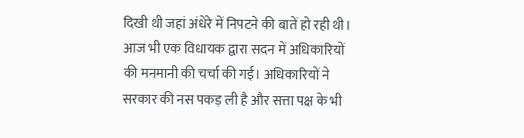दिखी थी जहां अंधेरे में निपटने की बातें हो रही थी। आज भी एक विधायक द्वारा सदन में अधिकारियों की मनमानी की चर्चा की गई। अधिकारियों ने सरकार की नस पकड़ ली है और सत्ता पक्ष के भी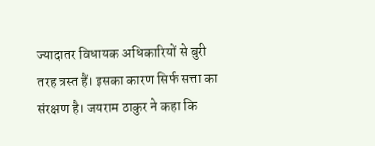ज्यादातर विधायक अधिकारियों से बुरी तरह त्रस्त हैं। इसका कारण सिर्फ सत्ता का संरक्षण है। जयराम ठाकुर ने कहा कि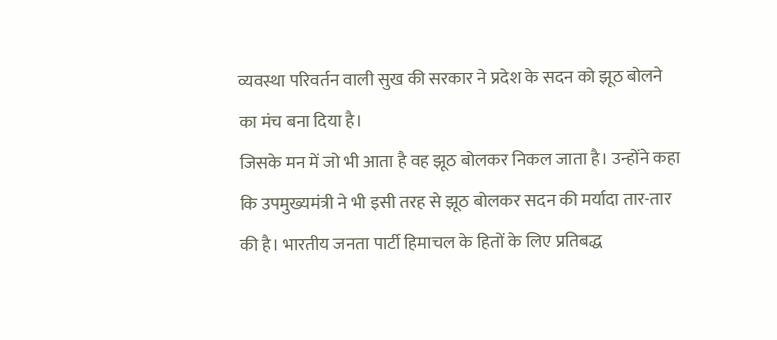व्यवस्था परिवर्तन वाली सुख की सरकार ने प्रदेश के सदन को झूठ बोलने का मंच बना दिया है।
जिसके मन में जो भी आता है वह झूठ बोलकर निकल जाता है। उन्होंने कहा कि उपमुख्यमंत्री ने भी इसी तरह से झूठ बोलकर सदन की मर्यादा तार-तार की है। भारतीय जनता पार्टी हिमाचल के हितों के लिए प्रतिबद्ध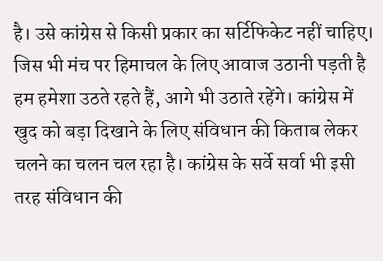है। उसे कांग्रेस से किसी प्रकार का सर्टिफिकेट नहीं चाहिए। जिस भी मंच पर हिमाचल के लिए आवाज उठानी पड़ती है हम हमेशा उठते रहते हैं, आगे भी उठाते रहेंगे। कांग्रेस में खुद को बड़ा दिखाने के लिए संविधान की किताब लेकर चलने का चलन चल रहा है। कांग्रेस के सर्वे सर्वा भी इसी तरह संविधान की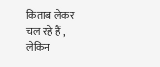किताब लेकर चल रहे हैं , लेकिन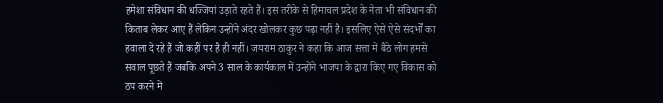हमेशा संविधान की धज्जियां उड़ाते रहते हैं। इस तरीके से हिमाचल प्रदेश के नेता भी संविधान की किताब लेकर आए हैं लेकिन उन्होंने अंदर खोलकर कुछ पढ़ा नहीं है। इसलिए ऐसे ऐसे संदर्भों का हवाला दे रहे हैं जो कहीं पर है ही नहीं। जयराम ठाकुर ने कहा कि आज सत्ता में बैठे लोग हमसे सवाल पूछते हैं जबकि अपने 3 साल के कार्यकाल में उन्होंने भाजपा के द्वारा किए गए विकास को ठप करने में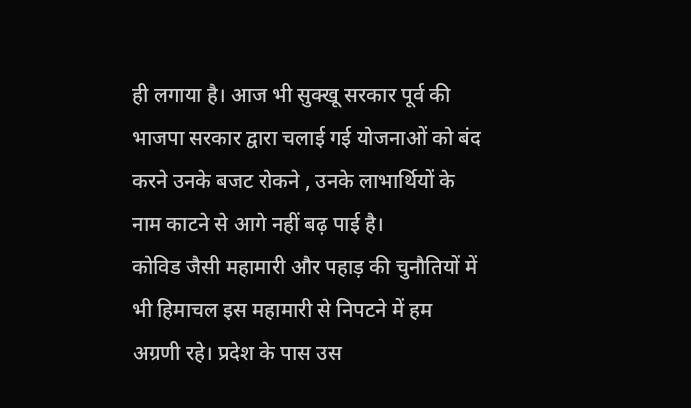ही लगाया है। आज भी सुक्खू सरकार पूर्व की भाजपा सरकार द्वारा चलाई गई योजनाओं को बंद करने उनके बजट रोकने , उनके लाभार्थियों के नाम काटने से आगे नहीं बढ़ पाई है।
कोविड जैसी महामारी और पहाड़ की चुनौतियों में भी हिमाचल इस महामारी से निपटने में हम अग्रणी रहे। प्रदेश के पास उस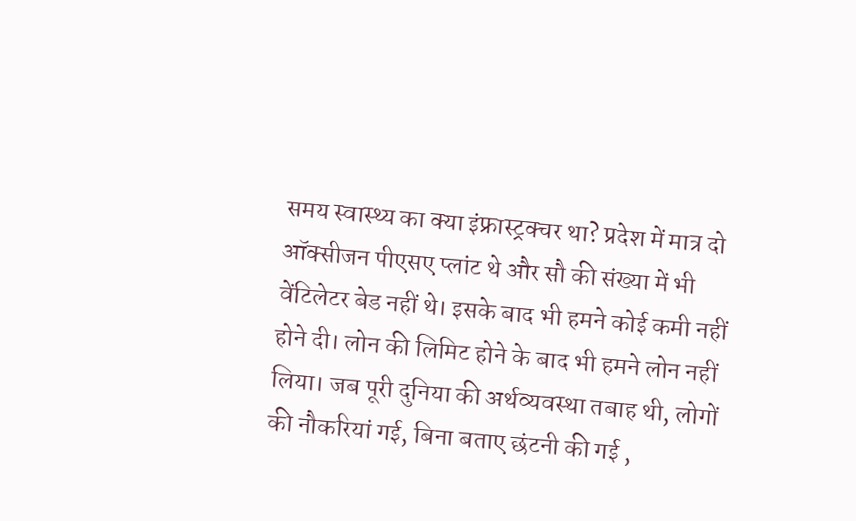समय स्वास्थ्य का क्या इंफ्रास्ट्रक्चर था? प्रदेश में मात्र दो ऑक्सीजन पीएसए प्लांट थे और सौ की संख्या में भी वेंटिलेटर बेड नहीं थे। इसके बाद भी हमने कोई कमी नहीं होने दी। लोन की लिमिट होने के बाद भी हमने लोन नहीं लिया। जब पूरी दुनिया की अर्थव्यवस्था तबाह थी, लोगों की नौकरियां गई, बिना बताए छंटनी की गई ,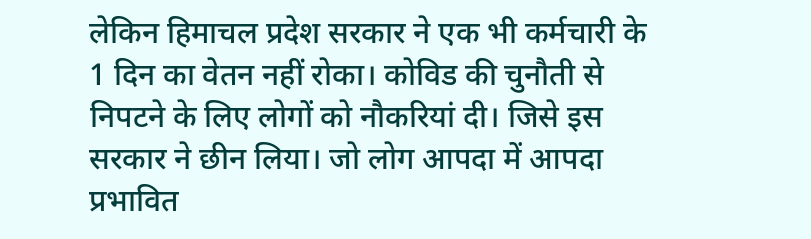लेकिन हिमाचल प्रदेश सरकार ने एक भी कर्मचारी के 1 दिन का वेतन नहीं रोका। कोविड की चुनौती से निपटने के लिए लोगों को नौकरियां दी। जिसे इस सरकार ने छीन लिया। जो लोग आपदा में आपदा प्रभावित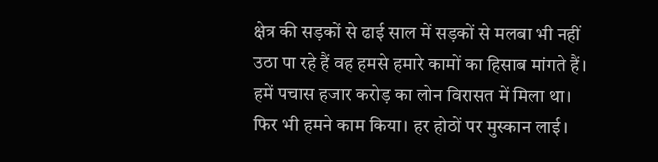क्षेत्र की सड़कों से ढाई साल में सड़कों से मलबा भी नहीं उठा पा रहे हैं वह हमसे हमारे कामों का हिसाब मांगते हैं। हमें पचास हजार करोड़ का लोन विरासत में मिला था। फिर भी हमने काम किया। हर होठों पर मुस्कान लाई।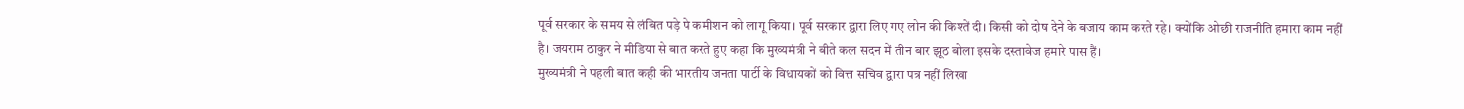पूर्व सरकार के समय से लंबित पड़े पे कमीशन को लागू किया। पूर्व सरकार द्वारा लिए गए लोन की किश्तें दी। किसी को दोष देने के बजाय काम करते रहे। क्योंकि ओछी राजनीति हमारा काम नहीं है। जयराम ठाकुर ने मीडिया से बात करते हुए कहा कि मुख्यमंत्री ने बीते कल सदन में तीन बार झूठ बोला इसके दस्तावेज हमारे पास हैं।
मुख्यमंत्री ने पहली बात कही की भारतीय जनता पार्टी के विधायकों को वित्त सचिव द्वारा पत्र नहीं लिखा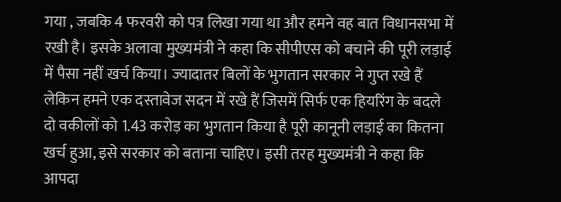गया , जबकि 4 फरवरी को पत्र लिखा गया था और हमने वह बात विधानसभा में रखी है। इसके अलावा मुख्यमंत्री ने कहा कि सीपीएस को बचाने की पूरी लड़ाई में पैसा नहीं खर्च किया। ज्यादातर बिलों के भुगतान सरकार ने गुप्त रखे हैं लेकिन हमने एक दस्तावेज सदन में रखे हैं जिसमें सिर्फ एक हियरिंग के बदले दो वकीलों को 1.43 करोड़ का भुगतान किया है पूरी कानूनी लड़ाई का कितना खर्च हुआ, इसे सरकार को बताना चाहिए। इसी तरह मुख्यमंत्री ने कहा कि आपदा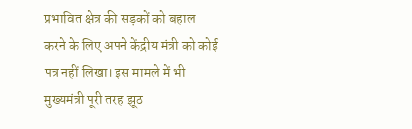प्रभावित क्षेत्र की सड़कों को बहाल करने के लिए अपने केंद्रीय मंत्री को कोई पत्र नहीं लिखा। इस मामले में भी मुख्यमंत्री पूरी तरह झूठ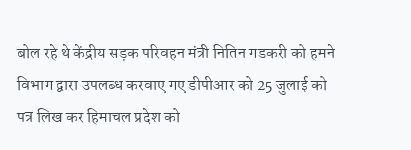बोल रहे थे केंद्रीय सड़क परिवहन मंत्री नितिन गडकरी को हमने विभाग द्वारा उपलब्ध करवाए गए डीपीआर को 25 जुलाई को पत्र लिख कर हिमाचल प्रदेश को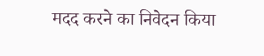मदद करने का निवेदन किया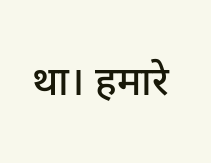था। हमारे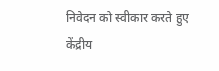निवेदन को स्वीकार करते हुए केंद्रीय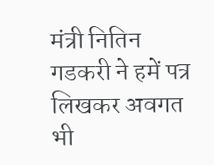मंत्री नितिन गडकरी ने हमें पत्र लिखकर अवगत भी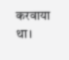करवाया था।